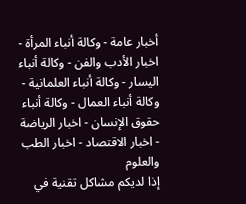أخبار عامة - وكالة أنباء المرأة - اخبار الأدب والفن - وكالة أنباء اليسار - وكالة أنباء العلمانية - وكالة أنباء العمال - وكالة أنباء حقوق الإنسان - اخبار الرياضة - اخبار الاقتصاد - اخبار الطب والعلوم
إذا لديكم مشاكل تقنية في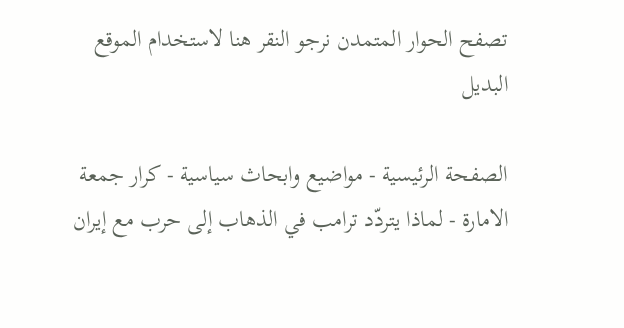تصفح الحوار المتمدن نرجو النقر هنا لاستخدام الموقع البديل

الصفحة الرئيسية - مواضيع وابحاث سياسية - كرار جمعة الامارة - لماذا يتردّد ترامب في الذهاب إلى حرب مع إيران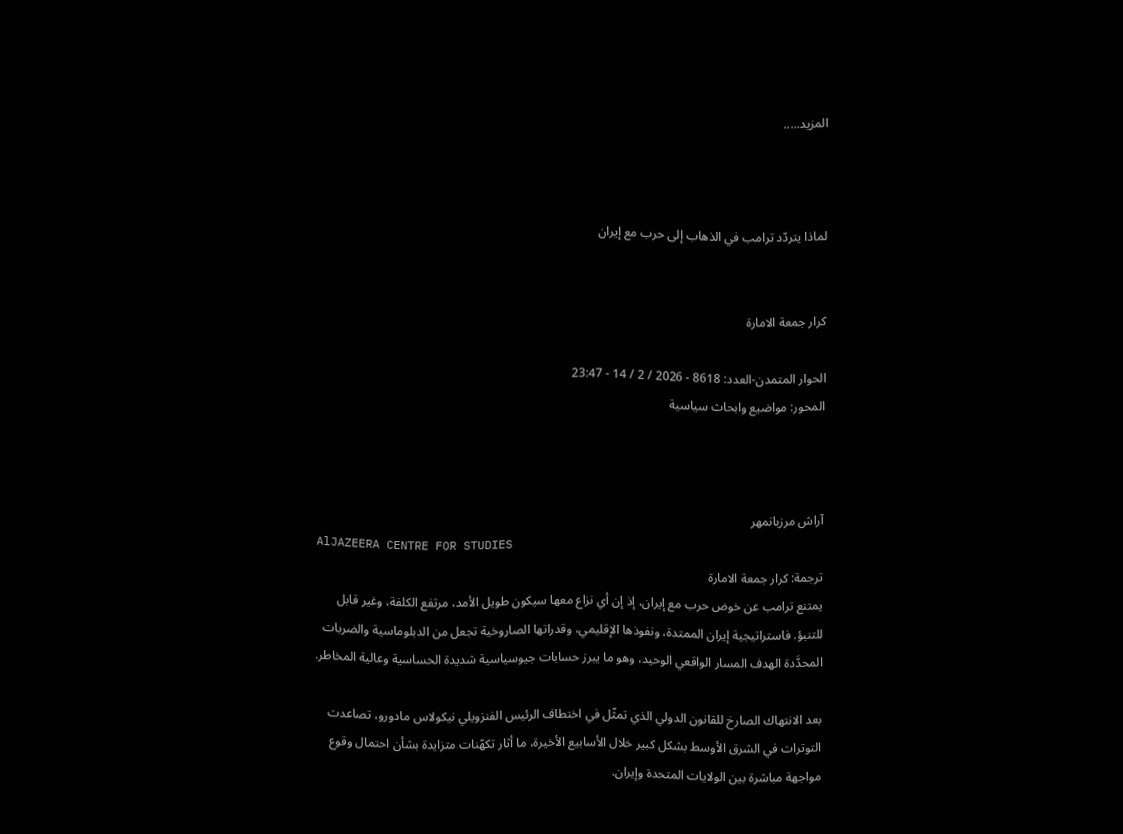المزيد.....



لماذا يتردّد ترامب في الذهاب إلى حرب مع إيران


كرار جمعة الامارة

الحوار المتمدن-العدد: 8618 - 2026 / 2 / 14 - 23:47
المحور: مواضيع وابحاث سياسية



آراش مرزبانمهر
AlJAZEERA CENTRE FOR STUDIES
ترجمة: كرار جمعة الامارة
يمتنع ترامب عن خوض حرب مع إيران، إذ إن أي نزاع معها سيكون طويل الأمد، مرتفع الكلفة، وغير قابل للتنبؤ. فاستراتيجية إيران الممتدة، ونفوذها الإقليمي، وقدراتها الصاروخية تجعل من الدبلوماسية والضربات المحدَّدة الهدف المسار الواقعي الوحيد، وهو ما يبرز حسابات جيوسياسية شديدة الحساسية وعالية المخاطر.

بعد الانتهاك الصارخ للقانون الدولي الذي تمثّل في اختطاف الرئيس الفنزويلي نيكولاس مادورو، تصاعدت التوترات في الشرق الأوسط بشكل كبير خلال الأسابيع الأخيرة، ما أثار تكهّنات متزايدة بشأن احتمال وقوع مواجهة مباشرة بين الولايات المتحدة وإيران.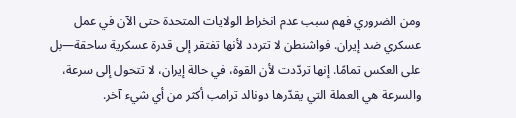ومن الضروري فهم سبب عدم انخراط الولايات المتحدة حتى الآن في عمل عسكري ضد إيران. فواشنطن لا تتردد لأنها تفتقر إلى قدرة عسكرية ساحقة—بل على العكس تمامًا. إنها تردّدت لأن القوة، في حالة إيران، لا تتحول إلى سرعة، والسرعة هي العملة التي يقدّرها دونالد ترامب أكثر من أي شيء آخر.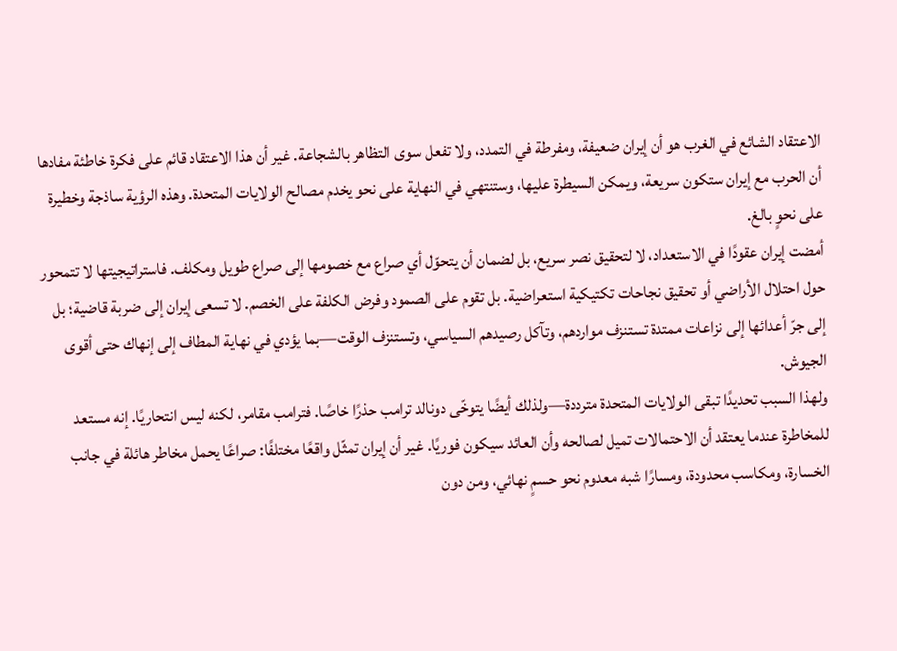الاعتقاد الشائع في الغرب هو أن إيران ضعيفة، ومفرطة في التمدد، ولا تفعل سوى التظاهر بالشجاعة. غير أن هذا الاعتقاد قائم على فكرة خاطئة مفادها أن الحرب مع إيران ستكون سريعة، ويمكن السيطرة عليها، وستنتهي في النهاية على نحو يخدم مصالح الولايات المتحدة. وهذه الرؤية ساذجة وخطيرة على نحوٍ بالغ.
أمضت إيران عقودًا في الاستعداد، لا لتحقيق نصر سريع، بل لضمان أن يتحوّل أي صراع مع خصومها إلى صراع طويل ومكلف. فاستراتيجيتها لا تتمحور حول احتلال الأراضي أو تحقيق نجاحات تكتيكية استعراضية. بل تقوم على الصمود وفرض الكلفة على الخصم. لا تسعى إيران إلى ضربة قاضية؛ بل إلى جرّ أعدائها إلى نزاعات ممتدة تستنزف مواردهم، وتآكل رصيدهم السياسي، وتستنزف الوقت—بما يؤدي في نهاية المطاف إلى إنهاك حتى أقوى الجيوش.
ولهذا السبب تحديدًا تبقى الولايات المتحدة مترددة—ولذلك أيضًا يتوخّى دونالد ترامب حذرًا خاصًا. فترامب مقامر، لكنه ليس انتحاريًا. إنه مستعد للمخاطرة عندما يعتقد أن الاحتمالات تميل لصالحه وأن العائد سيكون فوريًا. غير أن إيران تمثّل واقعًا مختلفًا: صراعًا يحمل مخاطر هائلة في جانب الخسارة، ومكاسب محدودة، ومسارًا شبه معدوم نحو حسمٍ نهائي، ومن دون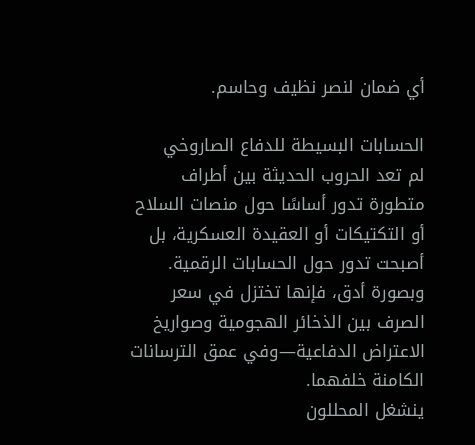أي ضمان لنصر نظيف وحاسم.

الحسابات البسيطة للدفاع الصاروخي
لم تعد الحروب الحديثة بين أطراف متطورة تدور أساسًا حول منصات السلاح أو التكتيكات أو العقيدة العسكرية، بل أصبحت تدور حول الحسابات الرقمية. وبصورة أدق، فإنها تختزل في سعر الصرف بين الذخائر الهجومية وصواريخ الاعتراض الدفاعية—وفي عمق الترسانات الكامنة خلفهما.
ينشغل المحللون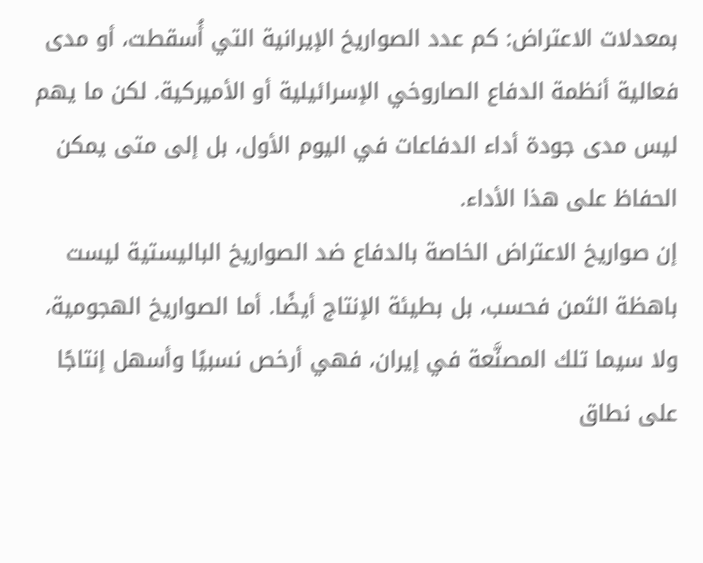بمعدلات الاعتراض: كم عدد الصواريخ الإيرانية التي أُسقطت، أو مدى فعالية أنظمة الدفاع الصاروخي الإسرائيلية أو الأميركية. لكن ما يهم ليس مدى جودة أداء الدفاعات في اليوم الأول، بل إلى متى يمكن الحفاظ على هذا الأداء.
إن صواريخ الاعتراض الخاصة بالدفاع ضد الصواريخ الباليستية ليست باهظة الثمن فحسب، بل بطيئة الإنتاج أيضًا. أما الصواريخ الهجومية، ولا سيما تلك المصنَّعة في إيران، فهي أرخص نسبيًا وأسهل إنتاجًا على نطاق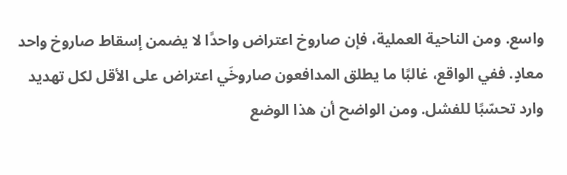واسع. ومن الناحية العملية، فإن صاروخ اعتراض واحدًا لا يضمن إسقاط صاروخ واحد معادٍ. ففي الواقع، غالبًا ما يطلق المدافعون صاروخَي اعتراض على الأقل لكل تهديد وارد تحسّبًا للفشل. ومن الواضح أن هذا الوضع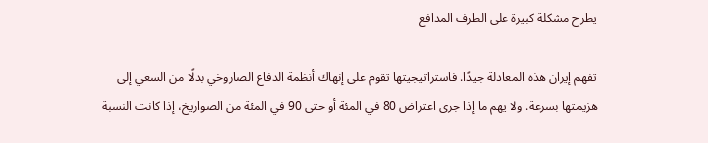يطرح مشكلة كبيرة على الطرف المدافع

تفهم إيران هذه المعادلة جيدًا. فاستراتيجيتها تقوم على إنهاك أنظمة الدفاع الصاروخي بدلًا من السعي إلى هزيمتها بسرعة. ولا يهم ما إذا جرى اعتراض 80 في المئة أو حتى 90 في المئة من الصواريخ، إذا كانت النسبة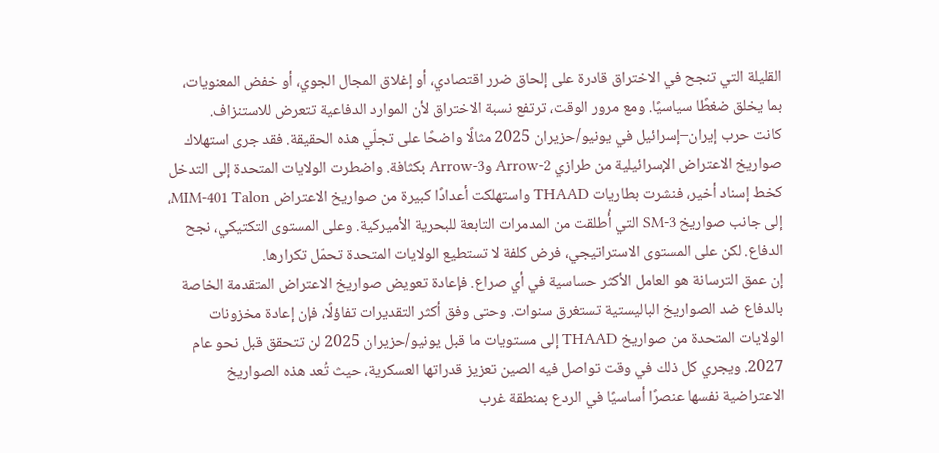القليلة التي تنجح في الاختراق قادرة على إلحاق ضرر اقتصادي، أو إغلاق المجال الجوي، أو خفض المعنويات، بما يخلق ضغطًا سياسيًا. ومع مرور الوقت، ترتفع نسبة الاختراق لأن الموارد الدفاعية تتعرض للاستنزاف.
كانت حرب إيران–إسرائيل في يونيو/حزيران 2025 مثالًا واضحًا على تجلّي هذه الحقيقة. فقد جرى استهلاك صواريخ الاعتراض الإسرائيلية من طرازي Arrow-2 وArrow-3 بكثافة. واضطرت الولايات المتحدة إلى التدخل كخط إسناد أخير، فنشرت بطاريات THAAD واستهلكت أعدادًا كبيرة من صواريخ الاعتراض MIM-401 Talon، إلى جانب صواريخ SM-3 التي أُطلقت من المدمرات التابعة للبحرية الأميركية. وعلى المستوى التكتيكي، نجح الدفاع. لكن على المستوى الاستراتيجي، فرض كلفة لا تستطيع الولايات المتحدة تحمّل تكرارها.
إن عمق الترسانة هو العامل الأكثر حساسية في أي صراع. فإعادة تعويض صواريخ الاعتراض المتقدمة الخاصة بالدفاع ضد الصواريخ الباليستية تستغرق سنوات. وحتى وفق أكثر التقديرات تفاؤلًا، فإن إعادة مخزونات الولايات المتحدة من صواريخ THAAD إلى مستويات ما قبل يونيو/حزيران 2025 لن تتحقق قبل نحو عام 2027. ويجري كل ذلك في وقت تواصل فيه الصين تعزيز قدراتها العسكرية، حيث تُعد هذه الصواريخ الاعتراضية نفسها عنصرًا أساسيًا في الردع بمنطقة غرب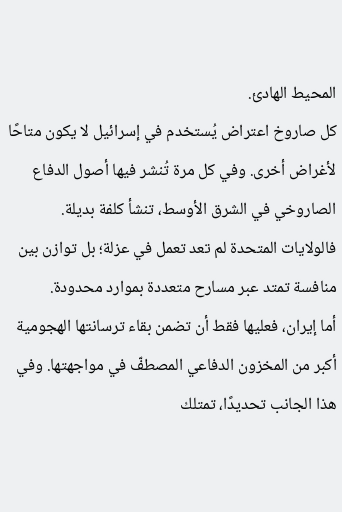المحيط الهادئ.
كل صاروخ اعتراض يُستخدم في إسرائيل لا يكون متاحًا لأغراض أخرى. وفي كل مرة تُنشر فيها أصول الدفاع الصاروخي في الشرق الأوسط، تنشأ كلفة بديلة. فالولايات المتحدة لم تعد تعمل في عزلة؛ بل توازن بين منافسة تمتد عبر مسارح متعددة بموارد محدودة.
أما إيران، فعليها فقط أن تضمن بقاء ترسانتها الهجومية أكبر من المخزون الدفاعي المصطفّ في مواجهتها. وفي هذا الجانب تحديدًا، تمتلك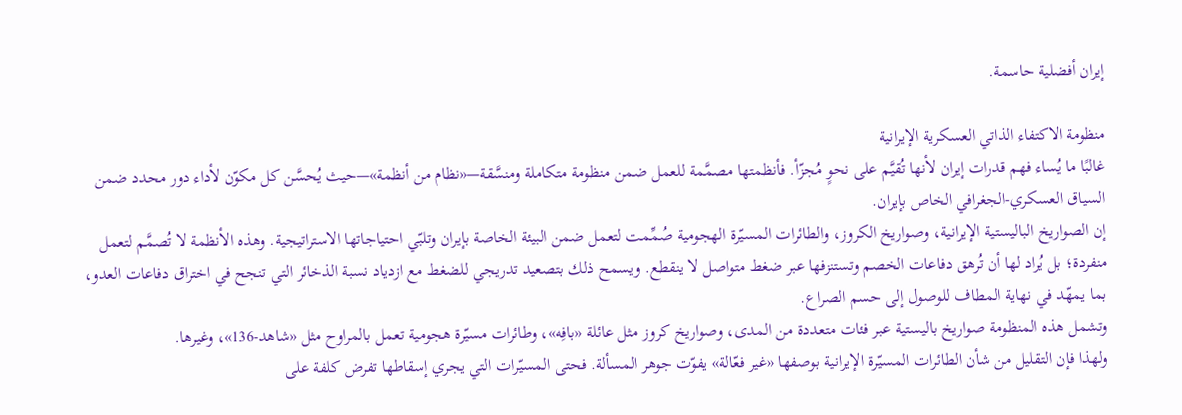إيران أفضلية حاسمة.

منظومة الاكتفاء الذاتي العسكرية الإيرانية
غالبًا ما يُساء فهم قدرات إيران لأنها تُقيَّم على نحوٍ مُجزّأ. فأنظمتها مصمَّمة للعمل ضمن منظومة متكاملة ومنسَّقة—«نظام من أنظمة»—حيث يُحسَّن كل مكوّن لأداء دور محدد ضمن السياق العسكري-الجغرافي الخاص بإيران.
إن الصواريخ الباليستية الإيرانية، وصواريخ الكروز، والطائرات المسيّرة الهجومية صُمِّمت لتعمل ضمن البيئة الخاصة بإيران وتلبّي احتياجاتها الاستراتيجية. وهذه الأنظمة لا تُصمَّم لتعمل منفردة؛ بل يُراد لها أن تُرهق دفاعات الخصم وتستنزفها عبر ضغط متواصل لا ينقطع. ويسمح ذلك بتصعيد تدريجي للضغط مع ازدياد نسبة الذخائر التي تنجح في اختراق دفاعات العدو، بما يمهّد في نهاية المطاف للوصول إلى حسم الصراع.
وتشمل هذه المنظومة صواريخ باليستية عبر فئات متعددة من المدى، وصواريخ كروز مثل عائلة «بافِه»، وطائرات مسيّرة هجومية تعمل بالمراوح مثل «شاهد-136»، وغيرها.
ولهذا فإن التقليل من شأن الطائرات المسيّرة الإيرانية بوصفها «غير فعّالة» يفوّت جوهر المسألة. فحتى المسيّرات التي يجري إسقاطها تفرض كلفة على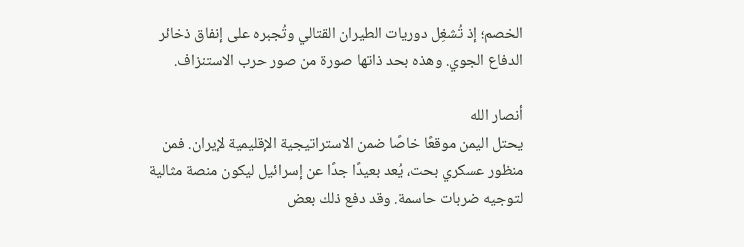الخصم؛ إذ تُشغِل دوريات الطيران القتالي وتُجبره على إنفاق ذخائر الدفاع الجوي. وهذه بحد ذاتها صورة من صور حرب الاستنزاف.

أنصار الله
يحتل اليمن موقعًا خاصًا ضمن الاستراتيجية الإقليمية لإيران. فمن منظور عسكري بحت، يُعد بعيدًا جدًا عن إسرائيل ليكون منصة مثالية لتوجيه ضربات حاسمة. وقد دفع ذلك بعض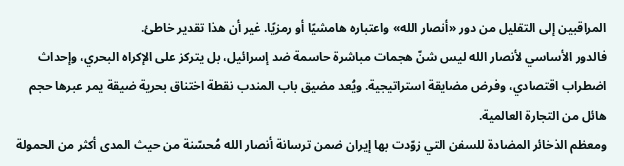المراقبين إلى التقليل من دور «أنصار الله» واعتباره هامشيًا أو رمزيًا. غير أن هذا تقدير خاطئ.
فالدور الأساسي لأنصار الله ليس شنّ هجمات مباشرة حاسمة ضد إسرائيل، بل يتركز على الإكراه البحري، وإحداث اضطراب اقتصادي، وفرض مضايقة استراتيجية. ويُعد مضيق باب المندب نقطة اختناق بحرية ضيقة يمر عبرها حجم هائل من التجارة العالمية.
ومعظم الذخائر المضادة للسفن التي زوّدت بها إيران ضمن ترسانة أنصار الله مُحسّنة من حيث المدى أكثر من الحمولة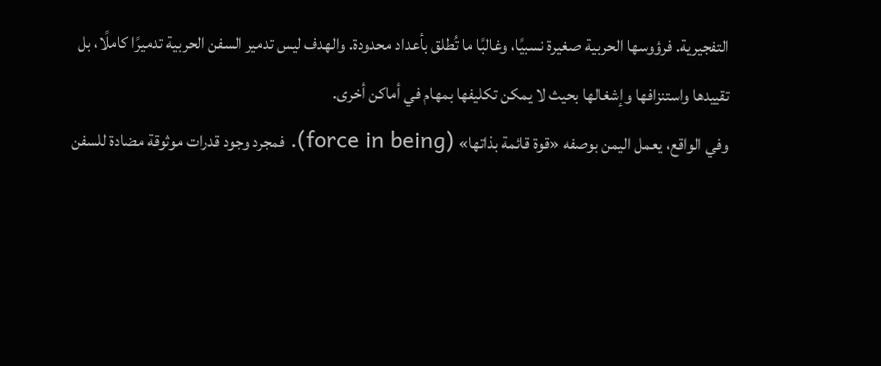التفجيرية. فرؤوسها الحربية صغيرة نسبيًا، وغالبًا ما تُطلق بأعداد محدودة. والهدف ليس تدمير السفن الحربية تدميرًا كاملًا، بل تقييدها واستنزافها وإشغالها بحيث لا يمكن تكليفها بمهام في أماكن أخرى.
وفي الواقع، يعمل اليمن بوصفه «قوة قائمة بذاتها» (force in being). فمجرد وجود قدرات موثوقة مضادة للسفن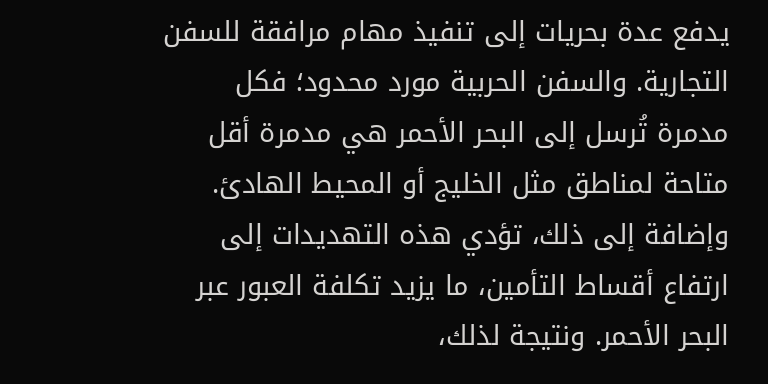يدفع عدة بحريات إلى تنفيذ مهام مرافقة للسفن التجارية. والسفن الحربية مورد محدود؛ فكل مدمرة تُرسل إلى البحر الأحمر هي مدمرة أقل متاحة لمناطق مثل الخليج أو المحيط الهادئ. وإضافة إلى ذلك، تؤدي هذه التهديدات إلى ارتفاع أقساط التأمين، ما يزيد تكلفة العبور عبر البحر الأحمر. ونتيجة لذلك،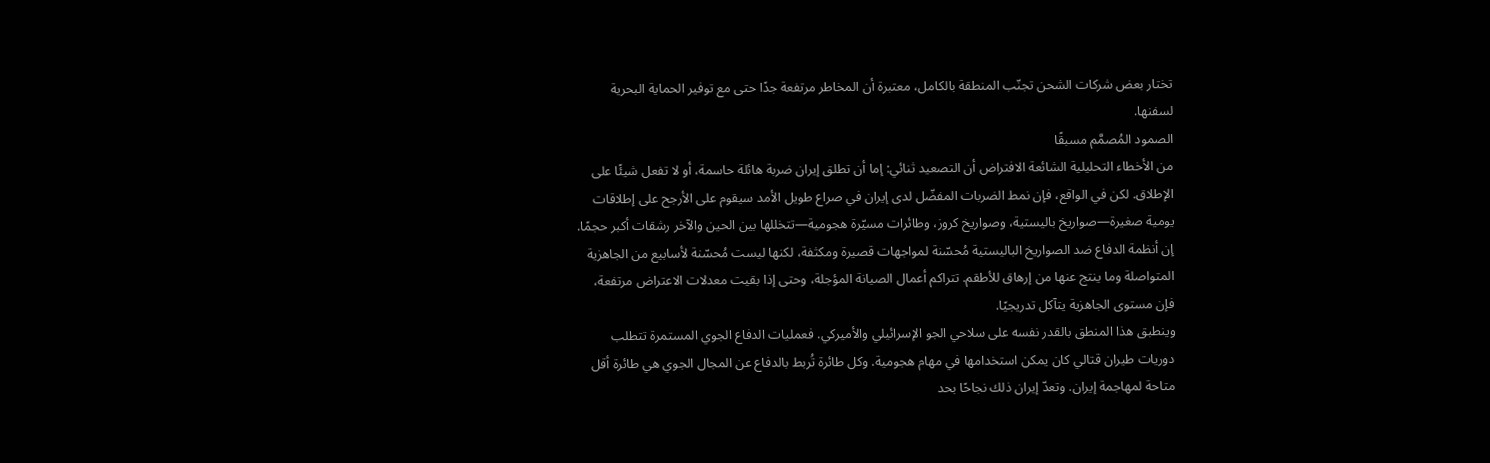تختار بعض شركات الشحن تجنّب المنطقة بالكامل، معتبرة أن المخاطر مرتفعة جدًا حتى مع توفير الحماية البحرية لسفنها.
الصمود المُصمَّم مسبقًا
من الأخطاء التحليلية الشائعة الافتراض أن التصعيد ثنائي: إما أن تطلق إيران ضربة هائلة حاسمة، أو لا تفعل شيئًا على الإطلاق. لكن في الواقع، فإن نمط الضربات المفضّل لدى إيران في صراع طويل الأمد سيقوم على الأرجح على إطلاقات يومية صغيرة—صواريخ باليستية، وصواريخ كروز، وطائرات مسيّرة هجومية—تتخللها بين الحين والآخر رشقات أكبر حجمًا.
إن أنظمة الدفاع ضد الصواريخ الباليستية مُحسّنة لمواجهات قصيرة ومكثفة، لكنها ليست مُحسّنة لأسابيع من الجاهزية المتواصلة وما ينتج عنها من إرهاق للأطقم. تتراكم أعمال الصيانة المؤجلة، وحتى إذا بقيت معدلات الاعتراض مرتفعة، فإن مستوى الجاهزية يتآكل تدريجيًا.
وينطبق هذا المنطق بالقدر نفسه على سلاحي الجو الإسرائيلي والأميركي. فعمليات الدفاع الجوي المستمرة تتطلب دوريات طيران قتالي كان يمكن استخدامها في مهام هجومية. وكل طائرة تُربط بالدفاع عن المجال الجوي هي طائرة أقل متاحة لمهاجمة إيران. وتعدّ إيران ذلك نجاحًا بحد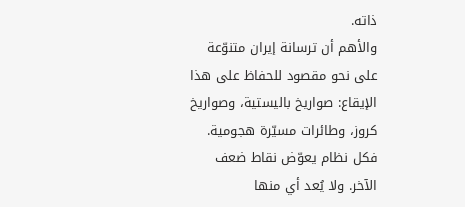ذاته.
والأهم أن ترسانة إيران متنوّعة على نحو مقصود للحفاظ على هذا الإيقاع: صواريخ باليستية، وصواريخ كروز، وطائرات مسيّرة هجومية. فكل نظام يعوّض نقاط ضعف الآخر. ولا يُعد أي منها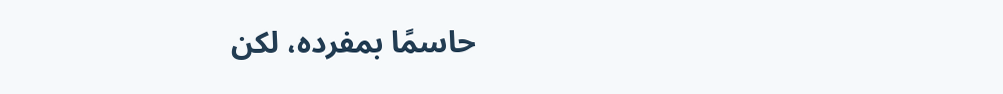حاسمًا بمفرده، لكن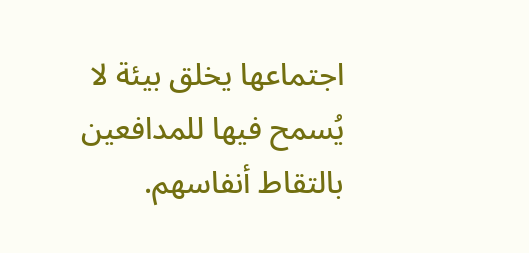اجتماعها يخلق بيئة لا يُسمح فيها للمدافعين بالتقاط أنفاسهم.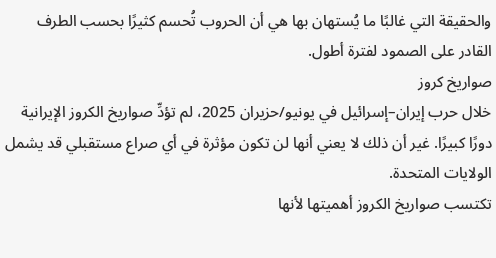والحقيقة التي غالبًا ما يُستهان بها هي أن الحروب تُحسم كثيرًا بحسب الطرف القادر على الصمود لفترة أطول.
صواريخ كروز
خلال حرب إيران–إسرائيل في يونيو/حزيران 2025، لم تؤدِّ صواريخ الكروز الإيرانية دورًا كبيرًا. غير أن ذلك لا يعني أنها لن تكون مؤثرة في أي صراع مستقبلي قد يشمل الولايات المتحدة.
تكتسب صواريخ الكروز أهميتها لأنها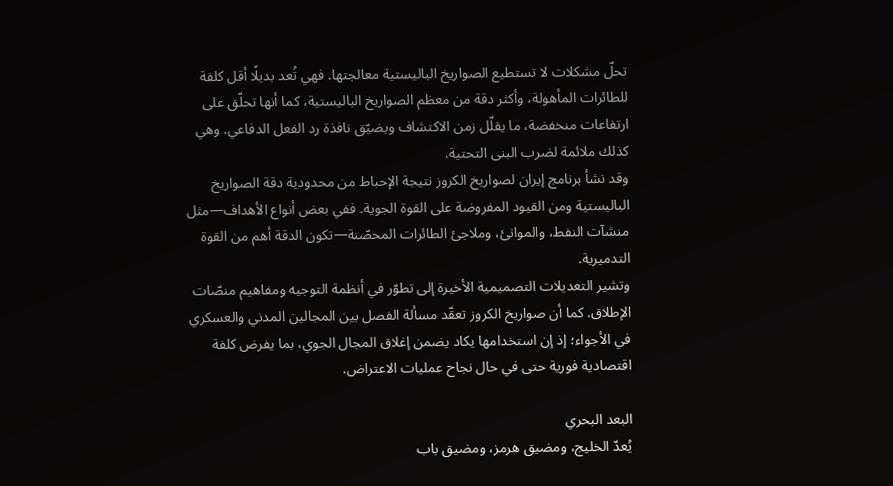تحلّ مشكلات لا تستطيع الصواريخ الباليستية معالجتها. فهي تُعد بديلًا أقل كلفة للطائرات المأهولة، وأكثر دقة من معظم الصواريخ الباليستية، كما أنها تحلّق على ارتفاعات منخفضة، ما يقلّل زمن الاكتشاف ويضيّق نافذة رد الفعل الدفاعي. وهي كذلك ملائمة لضرب البنى التحتية.
وقد نشأ برنامج إيران لصواريخ الكروز نتيجة الإحباط من محدودية دقة الصواريخ الباليستية ومن القيود المفروضة على القوة الجوية. ففي بعض أنواع الأهداف—مثل منشآت النفط، والموانئ، وملاجئ الطائرات المحصّنة—تكون الدقة أهم من القوة التدميرية.
وتشير التعديلات التصميمية الأخيرة إلى تطوّر في أنظمة التوجيه ومفاهيم منصّات الإطلاق. كما أن صواريخ الكروز تعقّد مسألة الفصل بين المجالين المدني والعسكري في الأجواء؛ إذ إن استخدامها يكاد يضمن إغلاق المجال الجوي، بما يفرض كلفة اقتصادية فورية حتى في حال نجاح عمليات الاعتراض.

البعد البحري
يُعدّ الخليج، ومضيق هرمز، ومضيق باب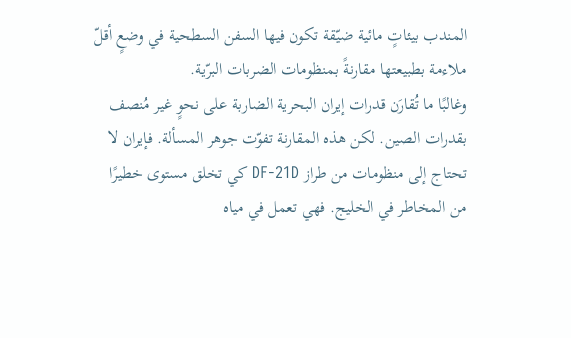المندب بيئاتٍ مائية ضيّقة تكون فيها السفن السطحية في وضعٍ أقلّ ملاءمة بطبيعتها مقارنةً بمنظومات الضربات البرّية.
وغالبًا ما تُقارَن قدرات إيران البحرية الضاربة على نحوٍ غير مُنصف بقدرات الصين. لكن هذه المقارنة تفوّت جوهر المسألة. فإيران لا تحتاج إلى منظومات من طراز DF-21D كي تخلق مستوى خطيرًا من المخاطر في الخليج. فهي تعمل في مياه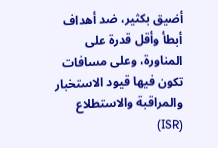أضيق بكثير، ضد أهداف أبطأ وأقل قدرة على المناورة، وعلى مسافات تكون فيها قيود الاستخبار والمراقبة والاستطلاع (ISR)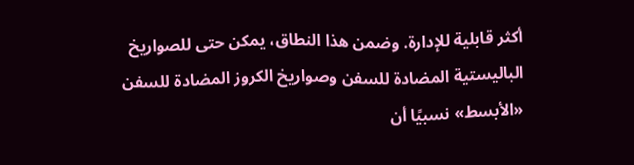أكثر قابلية للإدارة. وضمن هذا النطاق، يمكن حتى للصواريخ الباليستية المضادة للسفن وصواريخ الكروز المضادة للسفن «الأبسط» نسبيًا أن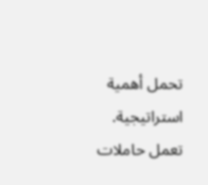تحمل أهمية استراتيجية.
تعمل حاملات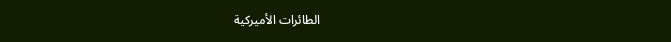الطائرات الأميركية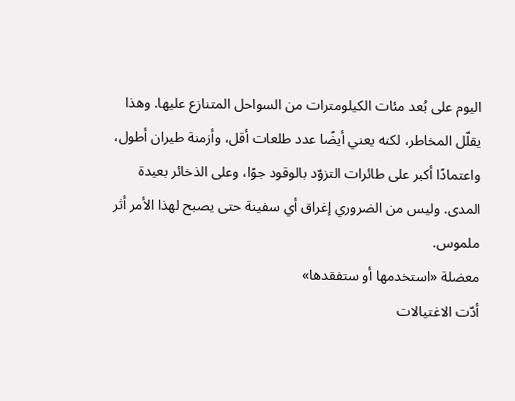اليوم على بُعد مئات الكيلومترات من السواحل المتنازع عليها. وهذا يقلّل المخاطر، لكنه يعني أيضًا عدد طلعات أقل، وأزمنة طيران أطول، واعتمادًا أكبر على طائرات التزوّد بالوقود جوًا، وعلى الذخائر بعيدة المدى. وليس من الضروري إغراق أي سفينة حتى يصبح لهذا الأمر أثر ملموس.
معضلة «استخدمها أو ستفقدها»
أدّت الاغتيالات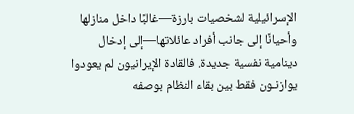الإسرائيلية لشخصيات بارزة—غالبًا داخل منازلها وأحيانًا إلى جانب أفراد عائلاتها—إلى إدخال دينامية نفسية جديدة. فالقادة الإيرانيون لم يعودوا يوازنـون فقط بين بقاء النظام بوصفه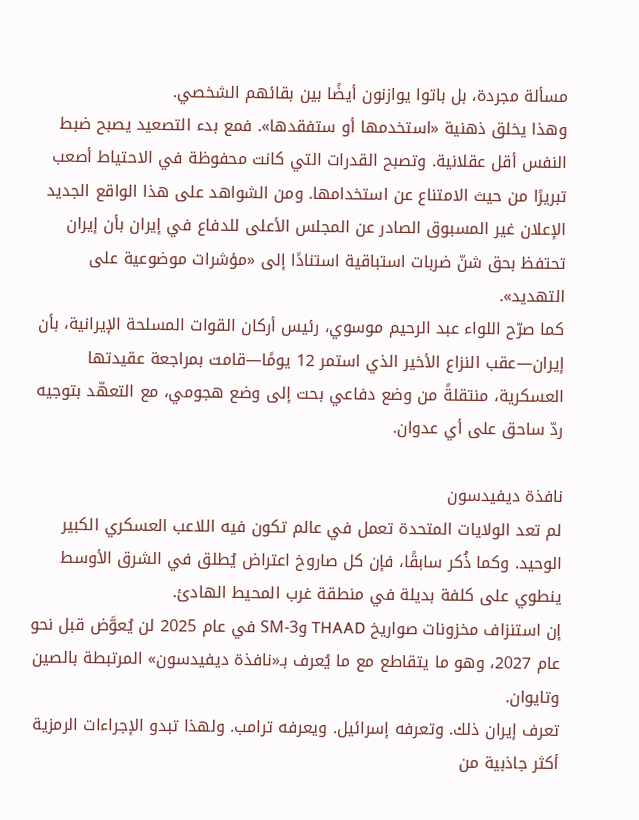مسألة مجردة، بل باتوا يوازنون أيضًا بين بقائهم الشخصي.
وهذا يخلق ذهنية «استخدمها أو ستفقدها». فمع بدء التصعيد يصبح ضبط النفس أقل عقلانية. وتصبح القدرات التي كانت محفوظة في الاحتياط أصعب تبريرًا من حيث الامتناع عن استخدامها. ومن الشواهد على هذا الواقع الجديد الإعلان غير المسبوق الصادر عن المجلس الأعلى للدفاع في إيران بأن إيران تحتفظ بحق شنّ ضربات استباقية استنادًا إلى «مؤشرات موضوعية على التهديد».
كما صرّح اللواء عبد الرحيم موسوي، رئيس أركان القوات المسلحة الإيرانية، بأن إيران—عقب النزاع الأخير الذي استمر 12 يومًا—قامت بمراجعة عقيدتها العسكرية، منتقلةً من وضع دفاعي بحت إلى وضع هجومي، مع التعهّد بتوجيه ردّ ساحق على أي عدوان.

نافذة ديفيدسون
لم تعد الولايات المتحدة تعمل في عالم تكون فيه اللاعب العسكري الكبير الوحيد. وكما ذُكر سابقًا، فإن كل صاروخ اعتراض يُطلق في الشرق الأوسط ينطوي على كلفة بديلة في منطقة غرب المحيط الهادئ.
إن استنزاف مخزونات صواريخ THAAD وSM-3 في عام 2025 لن يُعوَّض قبل نحو عام 2027، وهو ما يتقاطع مع ما يُعرف بـ«نافذة ديفيدسون» المرتبطة بالصين وتايوان.
تعرف إيران ذلك. وتعرفه إسرائيل. ويعرفه ترامب. ولهذا تبدو الإجراءات الرمزية أكثر جاذبية من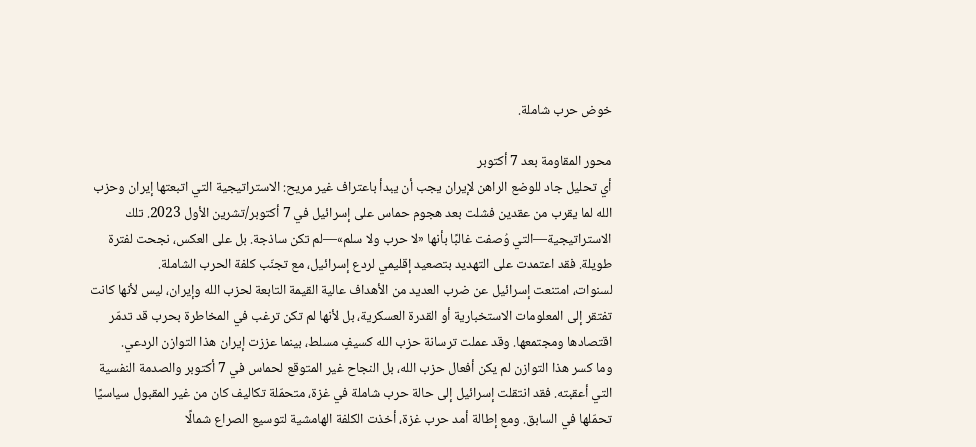خوض حرب شاملة.

محور المقاومة بعد 7 أكتوبر
أي تحليل جاد للوضع الراهن لإيران يجب أن يبدأ باعتراف غير مريح: الاستراتيجية التي اتبعتها إيران وحزب الله لما يقرب من عقدين فشلت بعد هجوم حماس على إسرائيل في 7 أكتوبر/تشرين الأول 2023. تلك الاستراتيجية—التي وُصفت غالبًا بأنها «لا حرب ولا سلم»—لم تكن ساذجة. بل على العكس، نجحت لفترة طويلة. فقد اعتمدت على التهديد بتصعيد إقليمي لردع إسرائيل، مع تجنّب كلفة الحرب الشاملة.
لسنوات، امتنعت إسرائيل عن ضرب العديد من الأهداف عالية القيمة التابعة لحزب الله وإيران، ليس لأنها كانت تفتقر إلى المعلومات الاستخبارية أو القدرة العسكرية، بل لأنها لم تكن ترغب في المخاطرة بحرب قد تدمّر اقتصادها ومجتمعها. وقد عملت ترسانة حزب الله كسيفٍ مسلط، بينما عززت إيران هذا التوازن الردعي.
وما كسر هذا التوازن لم يكن أفعال حزب الله، بل النجاح غير المتوقع لحماس في 7 أكتوبر والصدمة النفسية التي أعقبته. فقد انتقلت إسرائيل إلى حالة حرب شاملة في غزة، متحمّلة تكاليف كان من غير المقبول سياسيًا تحمّلها في السابق. ومع إطالة أمد حرب غزة، أخذت الكلفة الهامشية لتوسيع الصراع شمالًا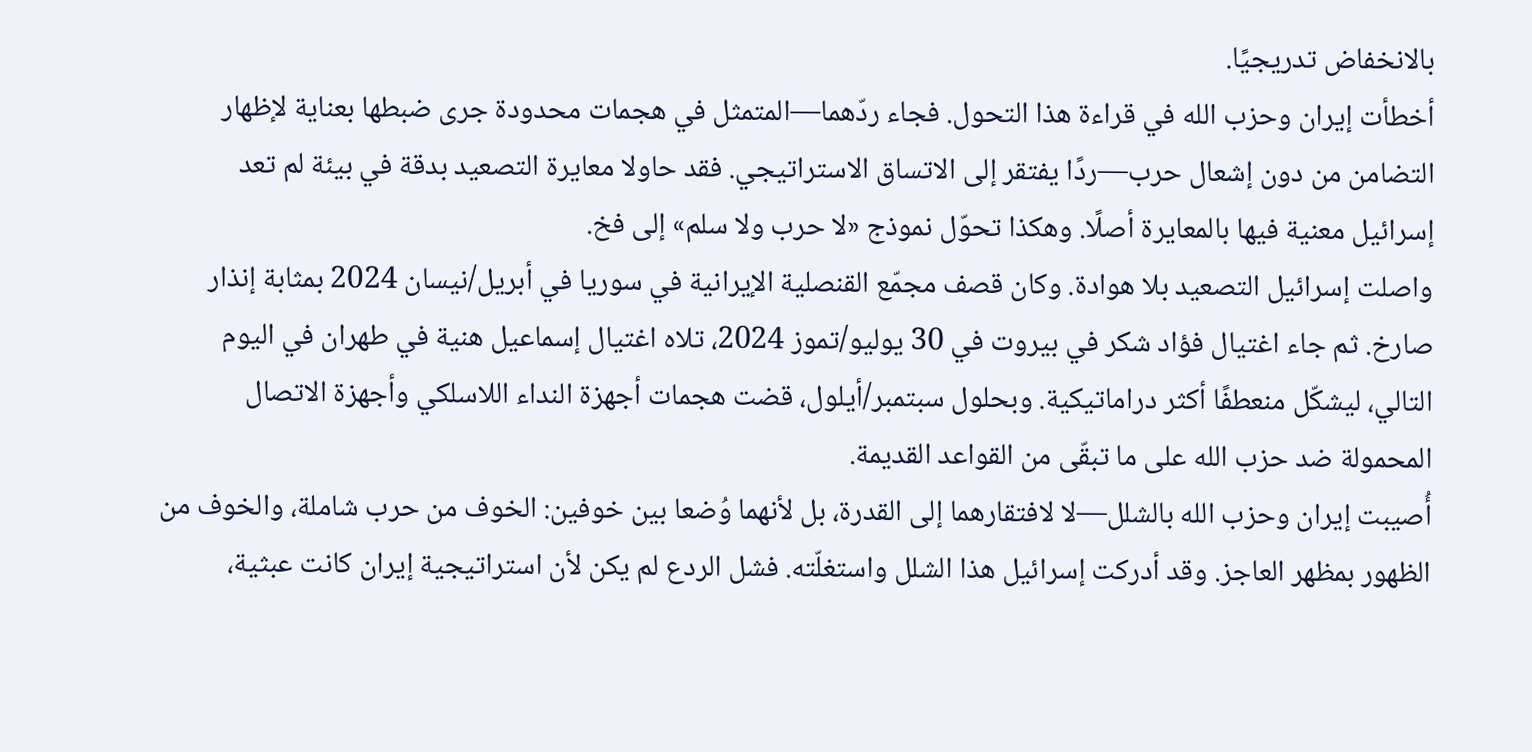بالانخفاض تدريجيًا.
أخطأت إيران وحزب الله في قراءة هذا التحول. فجاء ردّهما—المتمثل في هجمات محدودة جرى ضبطها بعناية لإظهار التضامن من دون إشعال حرب—ردًا يفتقر إلى الاتساق الاستراتيجي. فقد حاولا معايرة التصعيد بدقة في بيئة لم تعد إسرائيل معنية فيها بالمعايرة أصلًا. وهكذا تحوّل نموذج «لا حرب ولا سلم» إلى فخ.
واصلت إسرائيل التصعيد بلا هوادة. وكان قصف مجمّع القنصلية الإيرانية في سوريا في أبريل/نيسان 2024 بمثابة إنذار صارخ. ثم جاء اغتيال فؤاد شكر في بيروت في 30 يوليو/تموز 2024، تلاه اغتيال إسماعيل هنية في طهران في اليوم التالي، ليشكّل منعطفًا أكثر دراماتيكية. وبحلول سبتمبر/أيلول، قضت هجمات أجهزة النداء اللاسلكي وأجهزة الاتصال المحمولة ضد حزب الله على ما تبقّى من القواعد القديمة.
أُصيبت إيران وحزب الله بالشلل—لا لافتقارهما إلى القدرة، بل لأنهما وُضعا بين خوفين: الخوف من حرب شاملة، والخوف من الظهور بمظهر العاجز. وقد أدركت إسرائيل هذا الشلل واستغلّته. فشل الردع لم يكن لأن استراتيجية إيران كانت عبثية،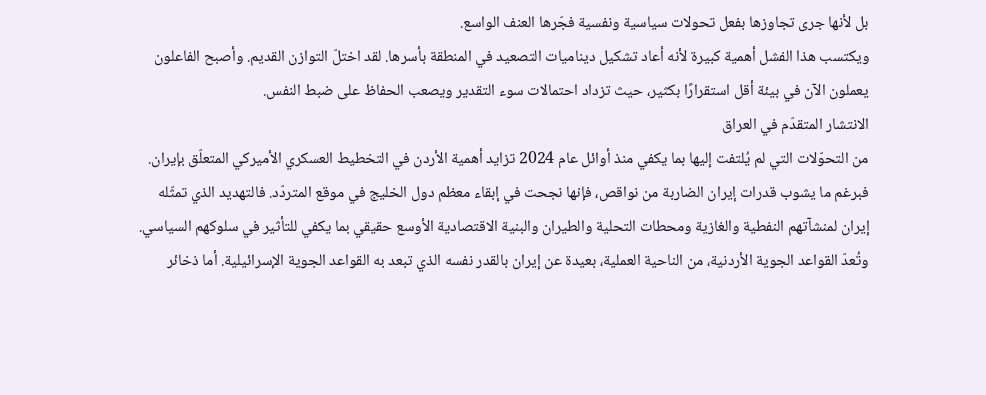بل لأنها جرى تجاوزها بفعل تحولات سياسية ونفسية فجّرها العنف الواسع.
ويكتسب هذا الفشل أهمية كبيرة لأنه أعاد تشكيل ديناميات التصعيد في المنطقة بأسرها. لقد اختلّ التوازن القديم. وأصبح الفاعلون يعملون الآن في بيئة أقل استقرارًا بكثير، حيث تزداد احتمالات سوء التقدير ويصعب الحفاظ على ضبط النفس.
الانتشار المتقدّم في العراق
من التحوّلات التي لم يُلتفت إليها بما يكفي منذ أوائل عام 2024 تزايد أهمية الأردن في التخطيط العسكري الأميركي المتعلّق بإيران. فبرغم ما يشوب قدرات إيران الضاربة من نواقص، فإنها نجحت في إبقاء معظم دول الخليج في موقع المتردّد. فالتهديد الذي تمثّله إيران لمنشآتهم النفطية والغازية ومحطات التحلية والطيران والبنية الاقتصادية الأوسع حقيقي بما يكفي للتأثير في سلوكهم السياسي.
وتُعدّ القواعد الجوية الأردنية، من الناحية العملية، بعيدة عن إيران بالقدر نفسه الذي تبعد به القواعد الجوية الإسرائيلية. أما ذخائر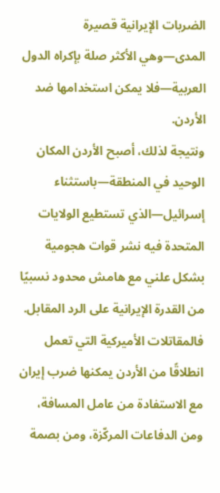الضربات الإيرانية قصيرة المدى—وهي الأكثر صلة بإكراه الدول العربية—فلا يمكن استخدامها ضد الأردن.
ونتيجة لذلك، أصبح الأردن المكان الوحيد في المنطقة—باستثناء إسرائيل—الذي تستطيع الولايات المتحدة فيه نشر قوات هجومية بشكل علني مع هامش محدود نسبيًا من القدرة الإيرانية على الرد المقابل. فالمقاتلات الأميركية التي تعمل انطلاقًا من الأردن يمكنها ضرب إيران مع الاستفادة من عامل المسافة، ومن الدفاعات المركّزة، ومن بصمة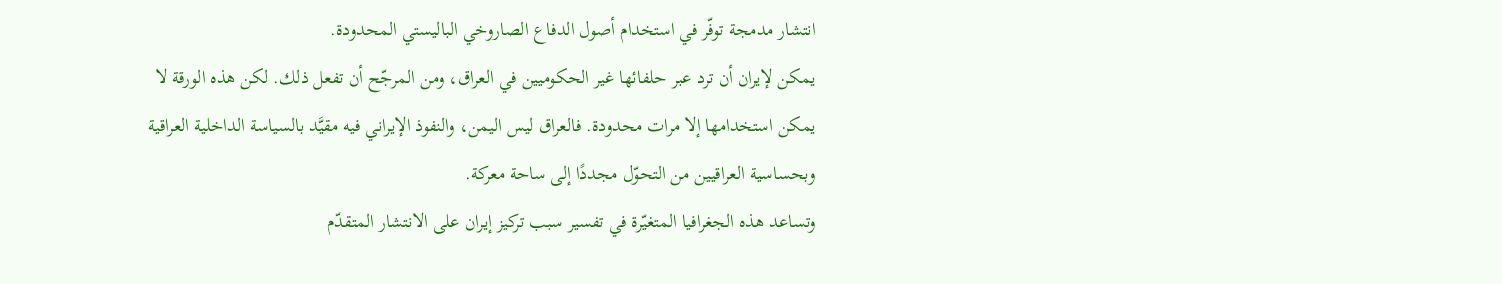انتشار مدمجة توفّر في استخدام أصول الدفاع الصاروخي الباليستي المحدودة.
يمكن لإيران أن ترد عبر حلفائها غير الحكوميين في العراق، ومن المرجّح أن تفعل ذلك. لكن هذه الورقة لا يمكن استخدامها إلا مرات محدودة. فالعراق ليس اليمن، والنفوذ الإيراني فيه مقيَّد بالسياسة الداخلية العراقية وبحساسية العراقيين من التحوّل مجددًا إلى ساحة معركة.
وتساعد هذه الجغرافيا المتغيّرة في تفسير سبب تركيز إيران على الانتشار المتقدّم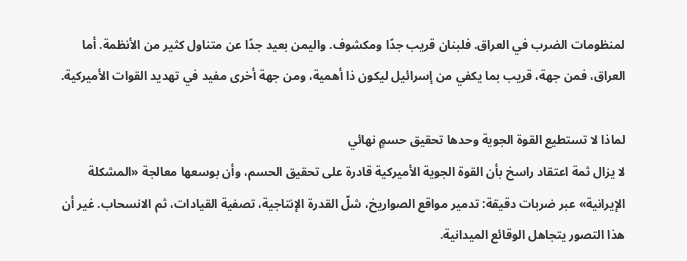لمنظومات الضرب في العراق. فلبنان قريب جدًا ومكشوف. واليمن بعيد جدًا عن متناول كثير من الأنظمة. أما العراق، فمن جهة، قريب بما يكفي من إسرائيل ليكون ذا أهمية، ومن جهة أخرى مفيد في تهديد القوات الأميركية.

لماذا لا تستطيع القوة الجوية وحدها تحقيق حسمٍ نهائي
لا يزال ثمة اعتقاد راسخ بأن القوة الجوية الأميركية قادرة على تحقيق الحسم، وأن بوسعها معالجة «المشكلة الإيرانية» عبر ضربات دقيقة: تدمير مواقع الصواريخ، شلّ القدرة الإنتاجية، تصفية القيادات، ثم الانسحاب. غير أن هذا التصور يتجاهل الوقائع الميدانية.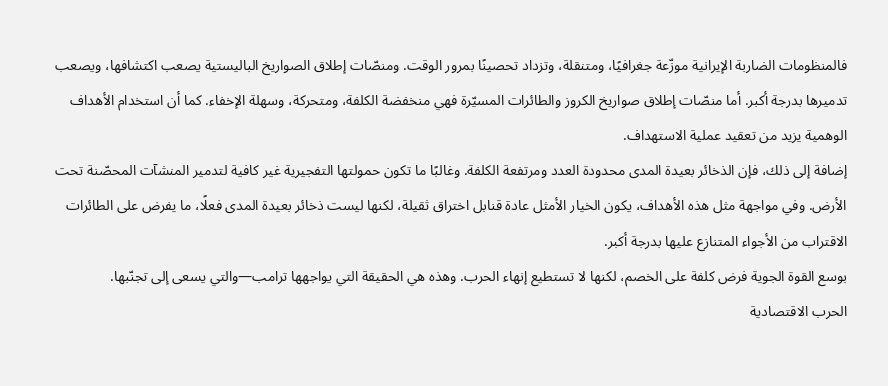فالمنظومات الضاربة الإيرانية موزّعة جغرافيًا، ومتنقلة، وتزداد تحصينًا بمرور الوقت. ومنصّات إطلاق الصواريخ الباليستية يصعب اكتشافها، ويصعب تدميرها بدرجة أكبر. أما منصّات إطلاق صواريخ الكروز والطائرات المسيّرة فهي منخفضة الكلفة، ومتحركة، وسهلة الإخفاء. كما أن استخدام الأهداف الوهمية يزيد من تعقيد عملية الاستهداف.
إضافة إلى ذلك، فإن الذخائر بعيدة المدى محدودة العدد ومرتفعة الكلفة. وغالبًا ما تكون حمولتها التفجيرية غير كافية لتدمير المنشآت المحصّنة تحت الأرض. وفي مواجهة مثل هذه الأهداف، يكون الخيار الأمثل عادة قنابل اختراق ثقيلة، لكنها ليست ذخائر بعيدة المدى فعلًا، ما يفرض على الطائرات الاقتراب من الأجواء المتنازع عليها بدرجة أكبر.
بوسع القوة الجوية فرض كلفة على الخصم، لكنها لا تستطيع إنهاء الحرب. وهذه هي الحقيقة التي يواجهها ترامب—والتي يسعى إلى تجنّبها.
الحرب الاقتصادية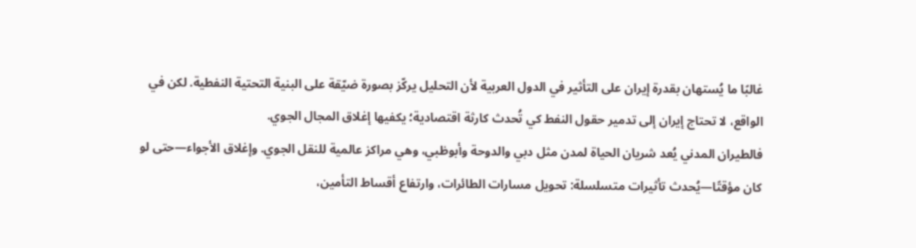غالبًا ما يُستهان بقدرة إيران على التأثير في الدول العربية لأن التحليل يركّز بصورة ضيّقة على البنية التحتية النفطية. لكن في الواقع، لا تحتاج إيران إلى تدمير حقول النفط كي تُحدث كارثة اقتصادية؛ يكفيها إغلاق المجال الجوي.
فالطيران المدني يُعد شريان الحياة لمدن مثل دبي والدوحة وأبوظبي، وهي مراكز عالمية للنقل الجوي. وإغلاق الأجواء—حتى لو كان مؤقتًا—يُحدث تأثيرات متسلسلة: تحويل مسارات الطائرات، وارتفاع أقساط التأمين،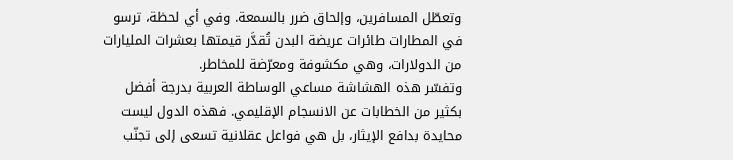وتعطّل المسافرين، وإلحاق ضرر بالسمعة. وفي أي لحظة، ترسو في المطارات طائرات عريضة البدن تُقدَّر قيمتها بعشرات المليارات من الدولارات، وهي مكشوفة ومعرّضة للمخاطر.
وتفسّر هذه الهشاشة مساعي الوساطة العربية بدرجة أفضل بكثير من الخطابات عن الانسجام الإقليمي. فهذه الدول ليست محايدة بدافع الإيثار، بل هي فواعل عقلانية تسعى إلى تجنّب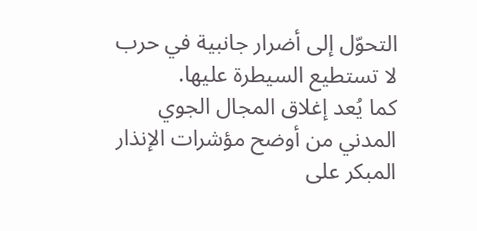التحوّل إلى أضرار جانبية في حرب لا تستطيع السيطرة عليها.
كما يُعد إغلاق المجال الجوي المدني من أوضح مؤشرات الإنذار المبكر على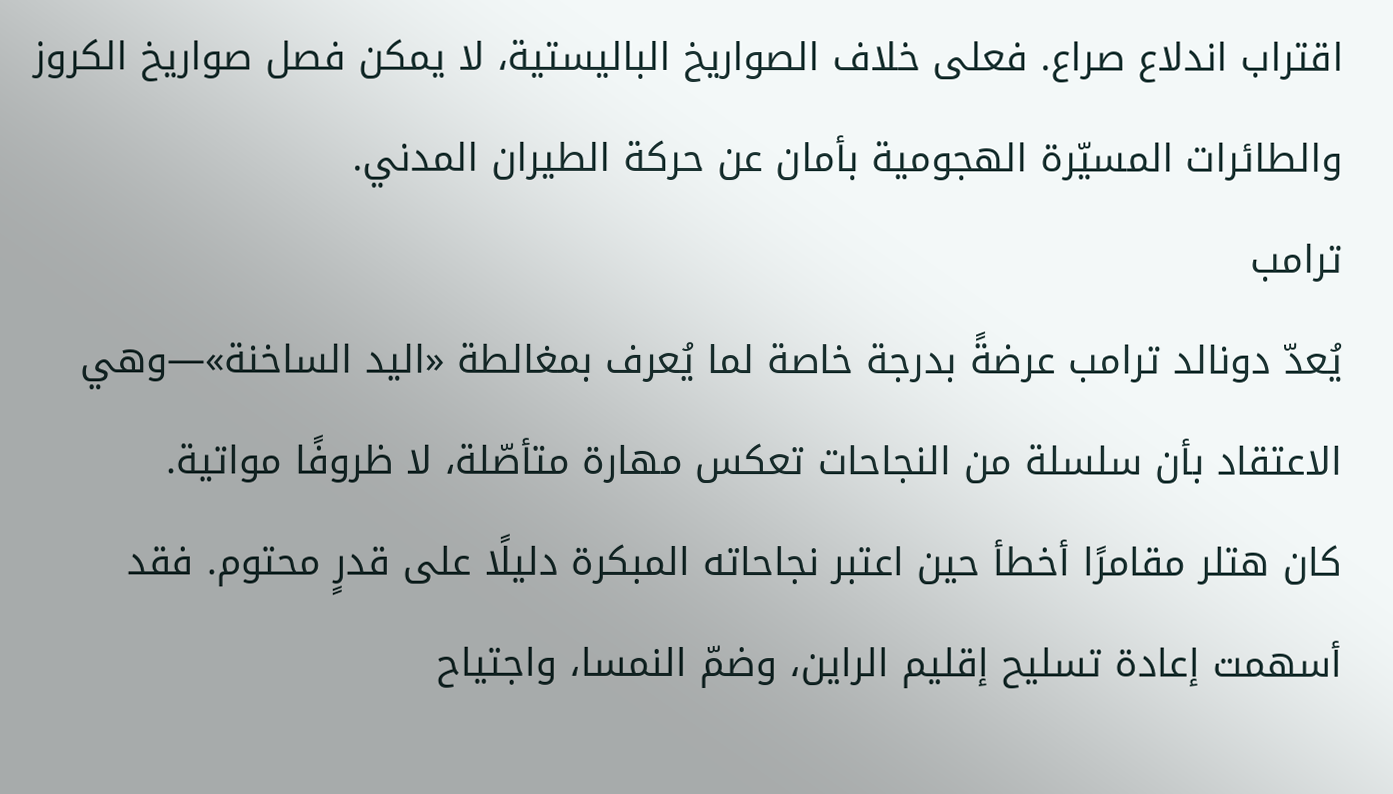اقتراب اندلاع صراع. فعلى خلاف الصواريخ الباليستية، لا يمكن فصل صواريخ الكروز والطائرات المسيّرة الهجومية بأمان عن حركة الطيران المدني.
ترامب
يُعدّ دونالد ترامب عرضةً بدرجة خاصة لما يُعرف بمغالطة «اليد الساخنة»—وهي الاعتقاد بأن سلسلة من النجاحات تعكس مهارة متأصّلة، لا ظروفًا مواتية.
كان هتلر مقامرًا أخطأ حين اعتبر نجاحاته المبكرة دليلًا على قدرٍ محتوم. فقد أسهمت إعادة تسليح إقليم الراين، وضمّ النمسا، واجتياح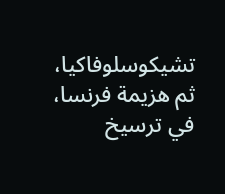تشيكوسلوفاكيا، ثم هزيمة فرنسا، في ترسيخ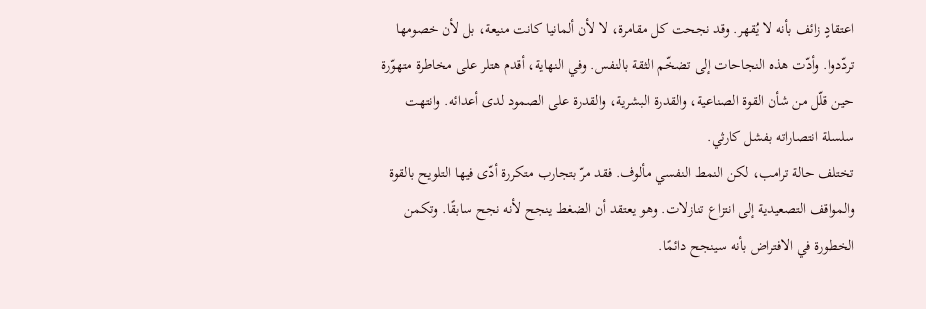اعتقادٍ زائف بأنه لا يُقهر. وقد نجحت كل مقامرة، لا لأن ألمانيا كانت منيعة، بل لأن خصومها تردّدوا. وأدّت هذه النجاحات إلى تضخّم الثقة بالنفس. وفي النهاية، أقدم هتلر على مخاطرة متهوّرة حين قلّل من شأن القوة الصناعية، والقدرة البشرية، والقدرة على الصمود لدى أعدائه. وانتهت سلسلة انتصاراته بفشل كارثي.
تختلف حالة ترامب، لكن النمط النفسي مألوف. فقد مرّ بتجارب متكررة أدّى فيها التلويح بالقوة والمواقف التصعيدية إلى انتزاع تنازلات. وهو يعتقد أن الضغط ينجح لأنه نجح سابقًا. وتكمن الخطورة في الافتراض بأنه سينجح دائمًا.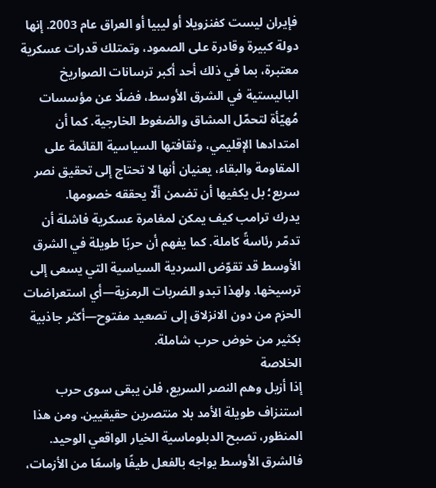فإيران ليست كفنزويلا أو ليبيا أو العراق عام 2003. إنها دولة كبيرة وقادرة على الصمود، وتمتلك قدرات عسكرية معتبرة، بما في ذلك أحد أكبر ترسانات الصواريخ الباليستية في الشرق الأوسط، فضلًا عن مؤسسات مُهيّأة لتحمّل المشاق والضغوط الخارجية. كما أن امتدادها الإقليمي، وثقافتها السياسية القائمة على المقاومة والبقاء، يعنيان أنها لا تحتاج إلى تحقيق نصر سريع؛ بل يكفيها أن تضمن ألّا يحققه خصومها.
يدرك ترامب كيف يمكن لمغامرة عسكرية فاشلة أن تدمّر رئاسةً كاملة. كما يفهم أن حربًا طويلة في الشرق الأوسط قد تقوّض السردية السياسية التي يسعى إلى ترسيخها. ولهذا تبدو الضربات الرمزية—أي استعراضات الحزم من دون الانزلاق إلى تصعيد مفتوح—أكثر جاذبية بكثير من خوض حرب شاملة.
الخلاصة
إذا أزيل وهم النصر السريع، فلن يبقى سوى حرب استنزاف طويلة الأمد بلا منتصرين حقيقيين. ومن هذا المنظور، تصبح الدبلوماسية الخيار الواقعي الوحيد. فالشرق الأوسط يواجه بالفعل طيفًا واسعًا من الأزمات،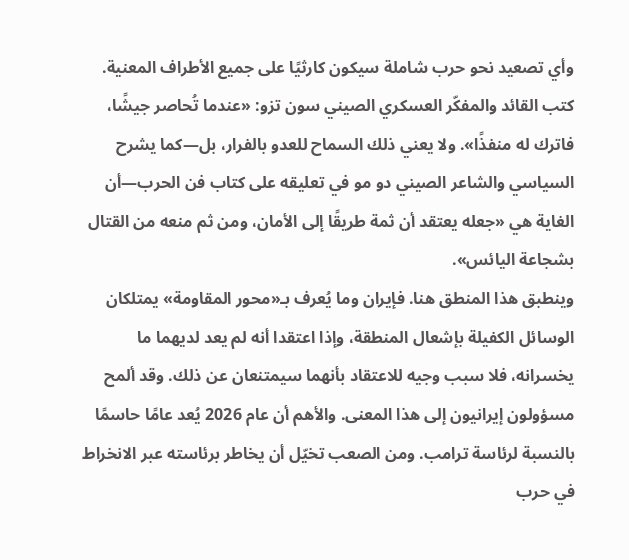وأي تصعيد نحو حرب شاملة سيكون كارثيًا على جميع الأطراف المعنية.
كتب القائد والمفكّر العسكري الصيني سون تزو: «عندما تُحاصر جيشًا، فاترك له منفذًا». ولا يعني ذلك السماح للعدو بالفرار، بل—كما يشرح السياسي والشاعر الصيني دو مو في تعليقه على كتاب فن الحرب—أن الغاية هي «جعله يعتقد أن ثمة طريقًا إلى الأمان، ومن ثم منعه من القتال بشجاعة اليائس».
وينطبق هذا المنطق هنا. فإيران وما يُعرف بـ«محور المقاومة» يمتلكان الوسائل الكفيلة بإشعال المنطقة، وإذا اعتقدا أنه لم يعد لديهما ما يخسرانه، فلا سبب وجيه للاعتقاد بأنهما سيمتنعان عن ذلك. وقد ألمح مسؤولون إيرانيون إلى هذا المعنى. والأهم أن عام 2026 يُعد عامًا حاسمًا بالنسبة لرئاسة ترامب. ومن الصعب تخيّل أن يخاطر برئاسته عبر الانخراط في حرب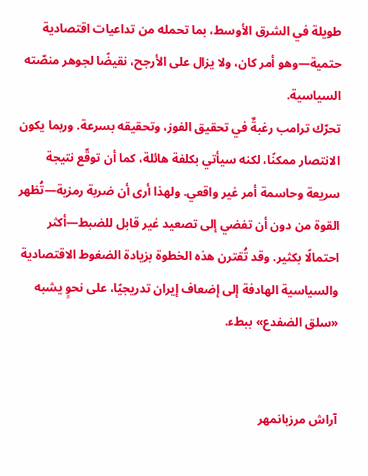طويلة في الشرق الأوسط، بما تحمله من تداعيات اقتصادية حتمية—وهو أمر كان، ولا يزال على الأرجح، نقيضًا لجوهر منصّته السياسية.
تحرّك ترامب رغبةٌ في تحقيق الفوز، وتحقيقه بسرعة. وربما يكون الانتصار ممكنًا، لكنه سيأتي بكلفة هائلة، كما أن توقّع نتيجة سريعة وحاسمة أمر غير واقعي. ولهذا أرى أن ضربة رمزية—تُظهر القوة من دون أن تفضي إلى تصعيد غير قابل للضبط—أكثر احتمالًا بكثير. وقد تُقترن هذه الخطوة بزيادة الضغوط الاقتصادية والسياسية الهادفة إلى إضعاف إيران تدريجيًا، على نحوٍ يشبه «سلق الضفدع» ببطء.


آراش مرزبانمهر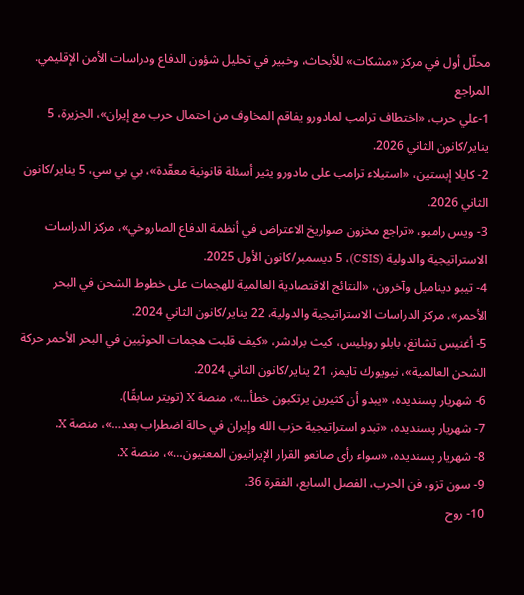محلّل أول في مركز «مشكات» للأبحاث، وخبير في تحليل شؤون الدفاع ودراسات الأمن الإقليمي.
المراجع
1-علي حرب، «اختطاف ترامب لمادورو يفاقم المخاوف من احتمال حرب مع إيران»، الجزيرة، 5 يناير/كانون الثاني 2026.
2- كايلا إبستين، «استيلاء ترامب على مادورو يثير أسئلة قانونية معقّدة»، بي بي سي، 5 يناير/كانون الثاني 2026.
3- ويس رامبو، «تراجع مخزون صواريخ الاعتراض في أنظمة الدفاع الصاروخي»، مركز الدراسات الاستراتيجية والدولية (CSIS)، 5 ديسمبر/كانون الأول 2025.
4- تيبو ديناميل وآخرون، «النتائج الاقتصادية العالمية للهجمات على خطوط الشحن في البحر الأحمر»، مركز الدراسات الاستراتيجية والدولية، 22 يناير/كانون الثاني 2024.
5- أغنيس تشانغ، بابلو روبليس، كيث برادشر، «كيف قلبت هجمات الحوثيين في البحر الأحمر حركة الشحن العالمية»، نيويورك تايمز، 21 يناير/كانون الثاني 2024.
6- شهريار پسنديده، «يبدو أن كثيرين يرتكبون خطأ…»، منصة X (تويتر سابقًا).
7- شهريار پسنديده، «تبدو استراتيجية حزب الله وإيران في حالة اضطراب بعد…»، منصة X.
8- شهريار پسنديده، «سواء رأى صانعو القرار الإيرانيون المعنيون…»، منصة X.
9- سون تزو، فن الحرب، الفصل السابع، الفقرة 36.
10- روح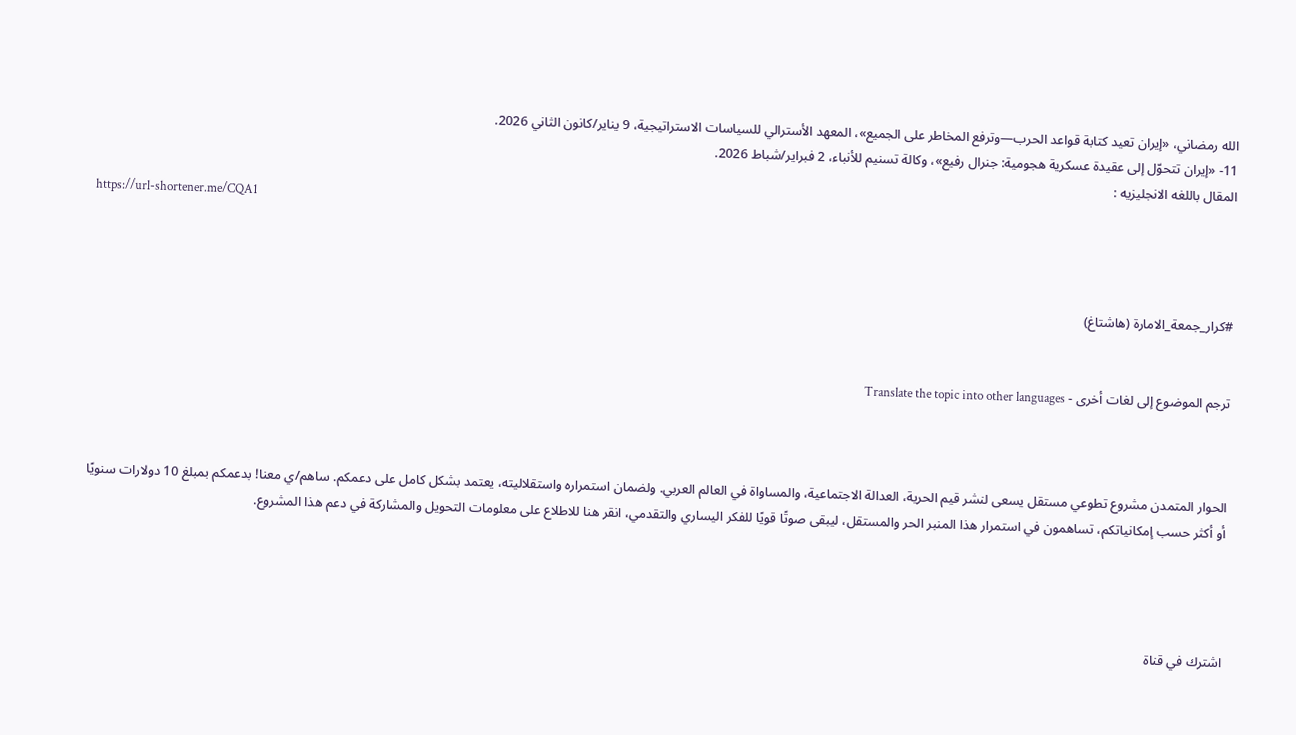الله رمضاني، «إيران تعيد كتابة قواعد الحرب—وترفع المخاطر على الجميع»، المعهد الأسترالي للسياسات الاستراتيجية، 9 يناير/كانون الثاني 2026.
11- «إيران تتحوّل إلى عقيدة عسكرية هجومية: جنرال رفيع»، وكالة تسنيم للأنباء، 2 فبراير/شباط 2026.
المقال باللغه الانجليزيه :
https://url-shortener.me/CQA1



#كرار_جمعة_الامارة (هاشتاغ)


ترجم الموضوع إلى لغات أخرى - Translate the topic into other languages



الحوار المتمدن مشروع تطوعي مستقل يسعى لنشر قيم الحرية، العدالة الاجتماعية، والمساواة في العالم العربي. ولضمان استمراره واستقلاليته، يعتمد بشكل كامل على دعمكم. ساهم/ي معنا! بدعمكم بمبلغ 10 دولارات سنويًا أو أكثر حسب إمكانياتكم، تساهمون في استمرار هذا المنبر الحر والمستقل، ليبقى صوتًا قويًا للفكر اليساري والتقدمي، انقر هنا للاطلاع على معلومات التحويل والمشاركة في دعم هذا المشروع.




اشترك في قناة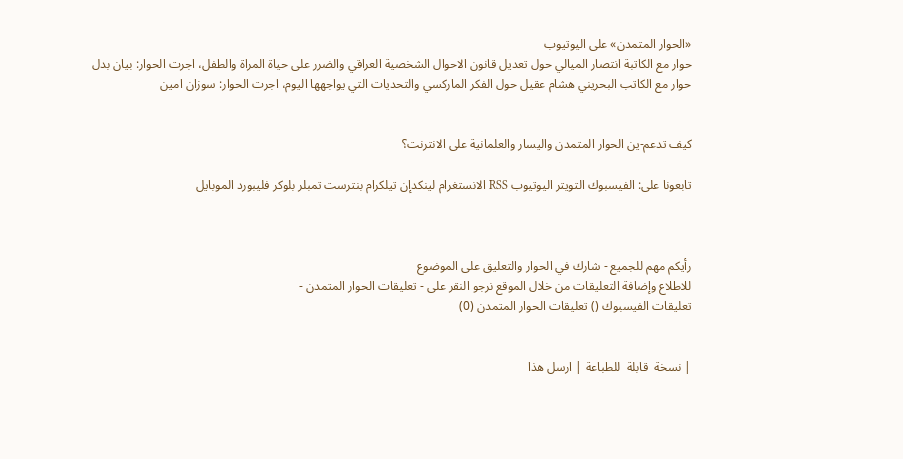«الحوار المتمدن» على اليوتيوب
حوار مع الكاتبة انتصار الميالي حول تعديل قانون الاحوال الشخصية العراقي والضرر على حياة المراة والطفل، اجرت الحوار: بيان بدل
حوار مع الكاتب البحريني هشام عقيل حول الفكر الماركسي والتحديات التي يواجهها اليوم، اجرت الحوار: سوزان امين


كيف تدعم-ين الحوار المتمدن واليسار والعلمانية على الانترنت؟

تابعونا على: الفيسبوك التويتر اليوتيوب RSS الانستغرام لينكدإن تيلكرام بنترست تمبلر بلوكر فليبورد الموبايل



رأيكم مهم للجميع - شارك في الحوار والتعليق على الموضوع
للاطلاع وإضافة التعليقات من خلال الموقع نرجو النقر على - تعليقات الحوار المتمدن -
تعليقات الفيسبوك () تعليقات الحوار المتمدن (0)


| نسخة  قابلة  للطباعة | ارسل هذا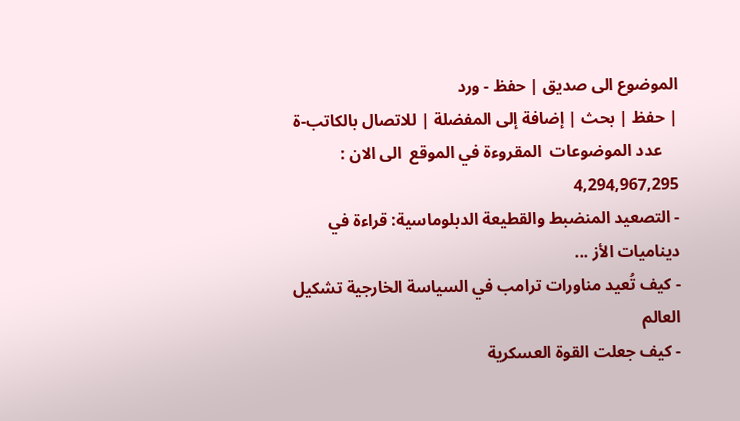الموضوع الى صديق | حفظ - ورد
| حفظ | بحث | إضافة إلى المفضلة | للاتصال بالكاتب-ة
    عدد الموضوعات  المقروءة في الموقع  الى الان : 4,294,967,295
- التصعيد المنضبط والقطيعة الدبلوماسية: قراءة في ديناميات الأز ...
- كيف تُعيد مناورات ترامب في السياسة الخارجية تشكيل العالم
- كيف جعلت القوة العسكرية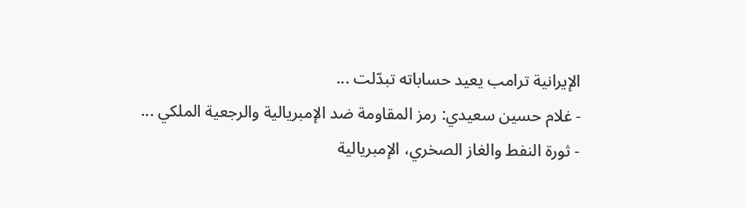الإيرانية ترامب يعيد حساباته تبدّلت ...
- غلام حسين سعيدي: رمز المقاومة ضد الإمبريالية والرجعية الملكي ...
- ثورة النفط والغاز الصخري، الإمبريالية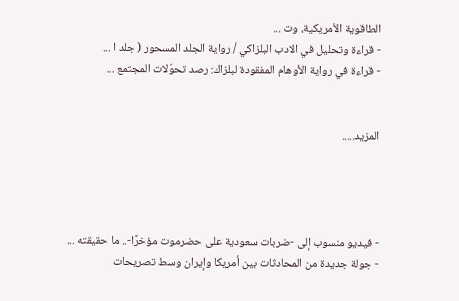الطاقوية الأمريكية، وت ...
- قراءة وتحليل في الادب البلزاكي / رواية الجلد المسحور ( جلد ا ...
- قراءة في رواية الأوهام المفقودة لبلزاك: رصد تحوّلات المجتمع ...


المزيد.....




- فيديو منسوب إلى -ضربات سعودية على حضرموت مؤخرًا-.. ما حقيقته ...
- جولة جديدة من المحادثات بين أمريكا وإيران وسط تصريحات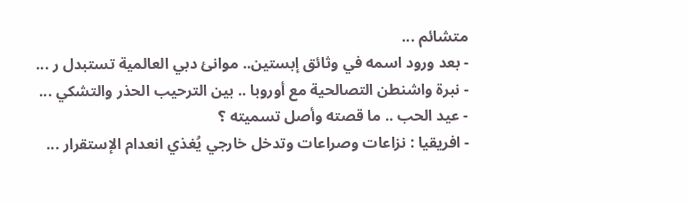متشائم ...
- بعد ورود اسمه في وثائق إبستين.. موانئ دبي العالمية تستبدل ر ...
- نبرة واشنطن التصالحية مع أوروبا .. بين الترحيب الحذر والتشكي ...
- عيد الحب .. ما قصته وأصل تسميته ؟
- افريقيا : نزاعات وصراعات وتدخل خارجي يُغذي انعدام الإستقرار ...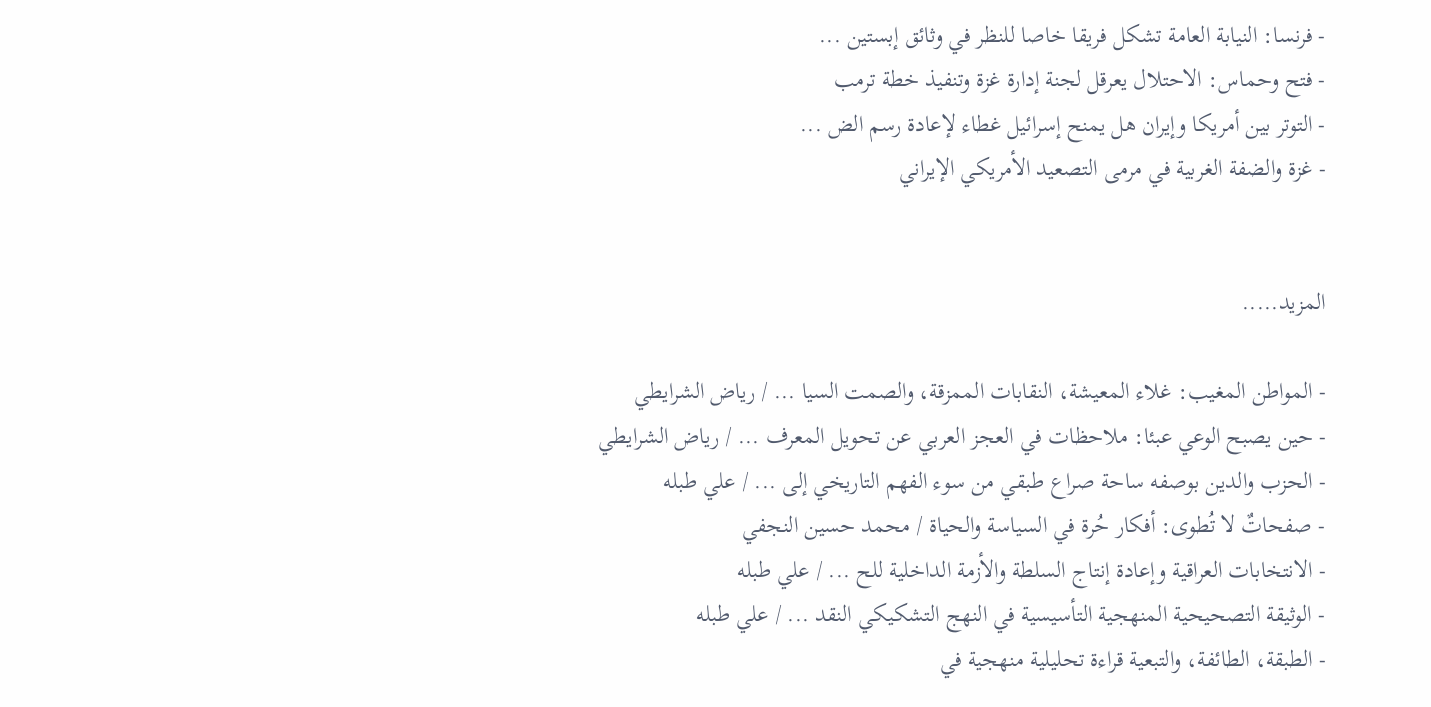- فرنسا: النيابة العامة تشكل فريقا خاصا للنظر في وثائق إبستين ...
- فتح وحماس: الاحتلال يعرقل لجنة إدارة غزة وتنفيذ خطة ترمب
- التوتر بين أمريكا وإيران هل يمنح إسرائيل غطاء لإعادة رسم الض ...
- غزة والضفة الغربية في مرمى التصعيد الأمريكي الإيراني


المزيد.....

- المواطن المغيب: غلاء المعيشة، النقابات الممزقة، والصمت السيا ... / رياض الشرايطي
- حين يصبح الوعي عبئا: ملاحظات في العجز العربي عن تحويل المعرف ... / رياض الشرايطي
- الحزب والدين بوصفه ساحة صراع طبقي من سوء الفهم التاريخي إلى ... / علي طبله
- صفحاتٌ لا تُطوى: أفكار حُرة في السياسة والحياة / محمد حسين النجفي
- الانتخابات العراقية وإعادة إنتاج السلطة والأزمة الداخلية للح ... / علي طبله
- الوثيقة التصحيحية المنهجية التأسيسية في النهج التشكيكي النقد ... / علي طبله
- الطبقة، الطائفة، والتبعية قراءة تحليلية منهجية في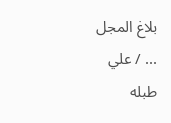بلاغ المجل ... / علي طبله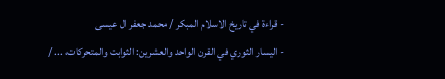- قراءة في تاريخ الاسلام المبكر / محمد جعفر ال عيسى
- اليسار الثوري في القرن الواحد والعشرين: الثوابت والمتحركات، ... /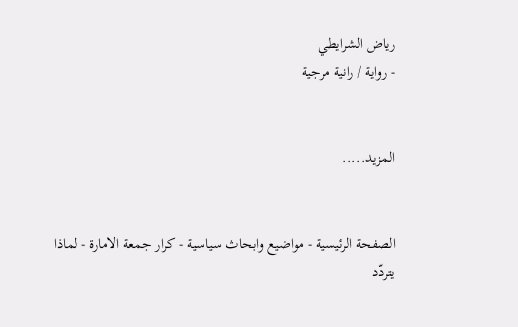رياض الشرايطي
- رواية / رانية مرجية


المزيد.....


الصفحة الرئيسية - مواضيع وابحاث سياسية - كرار جمعة الامارة - لماذا يتردّد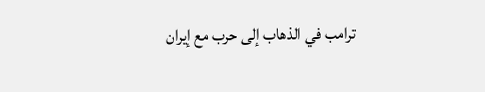ترامب في الذهاب إلى حرب مع إيران